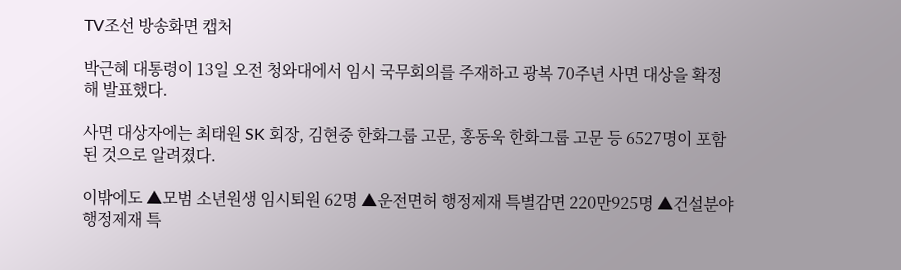TV조선 방송화면 캡처

박근혜 대통령이 13일 오전 청와대에서 임시 국무회의를 주재하고 광복 70주년 사면 대상을 확정해 발표했다.

사면 대상자에는 최태원 SK 회장, 김현중 한화그룹 고문, 홍동욱 한화그룹 고문 등 6527명이 포함된 것으로 알려졌다.

이밖에도 ▲모범 소년원생 임시퇴원 62명 ▲운전면허 행정제재 특별감면 220만925명 ▲건설분야 행정제재 특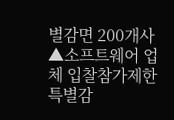별감면 200개사 ▲소프트웨어 업체 입찰참가제한 특별감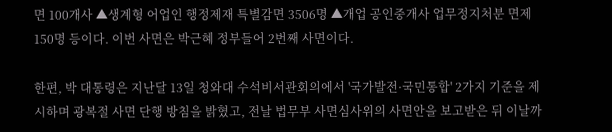면 100개사 ▲생계형 어업인 행정제재 특별감면 3506명 ▲개업 공인중개사 업무정지처분 면제 150명 등이다. 이번 사면은 박근혜 정부들어 2번째 사면이다.

한편, 박 대통령은 지난달 13일 청와대 수석비서관회의에서 '국가발전·국민통합' 2가지 기준을 제시하며 광복절 사면 단행 방침을 밝혔고, 전날 법무부 사면심사위의 사면안을 보고받은 뒤 이날까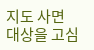지도 사면 대상을 고심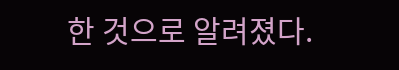한 것으로 알려졌다.